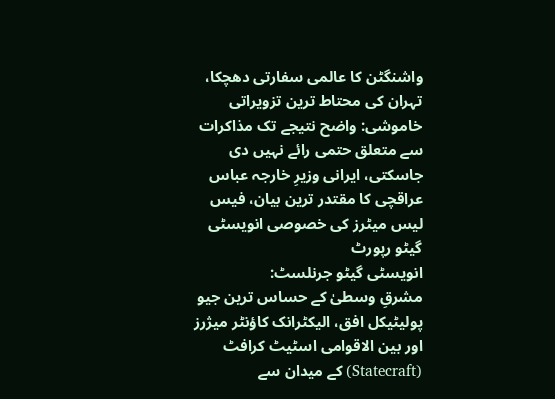واشنگٹن کا عالمی سفارتی دھچکا، تہران کی محتاط ترین تزویراتی خاموشی: واضح نتیجے تک مذاکرات سے متعلق حتمی رائے نہیں دی جاسکتی، ایرانی وزیرِ خارجہ عباس عراقچی کا مقتدر ترین بیان، فیس لیس میٹرز کی خصوصی انویسٹی گیٹو رپورٹ
انویسٹی گیٹو جرنلسٹ:
مشرقِ وسطیٰ کے حساس ترین جیو پولیٹیکل افق، الیکٹرانک کاؤنٹر میژرز اور بین الاقوامی اسٹیٹ کرافٹ (Statecraft) کے میدان سے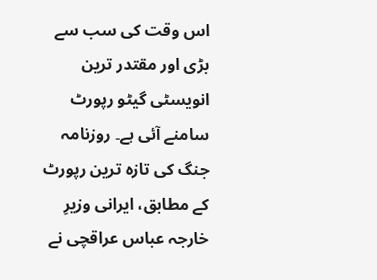اس وقت کی سب سے بڑی اور مقتدر ترین انویسٹی گیٹو رپورٹ سامنے آئی ہے۔ روزنامہ جنگ کی تازہ ترین رپورٹ کے مطابق، ایرانی وزیرِ خارجہ عباس عراقچی نے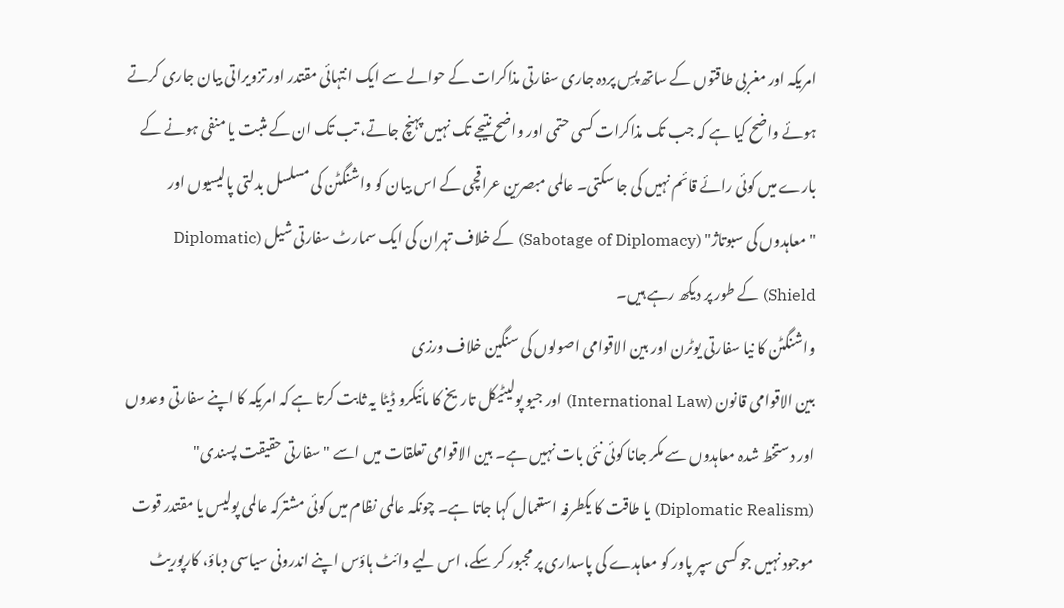امریکہ اور مغربی طاقتوں کے ساتھ پسِ پردہ جاری سفارتی مذاکرات کے حوالے سے ایک انتہائی مقتدر اور تزویراتی بیان جاری کرتے ہوئے واضح کیا ہے کہ جب تک مذاکرات کسی حتمی اور واضح نتیجے تک نہیں پہنچ جاتے، تب تک ان کے مثبت یا منفی ہونے کے بارے میں کوئی رائے قائم نہیں کی جا سکتی۔ عالمی مبصرین عراقچی کے اس بیان کو واشنگٹن کی مسلسل بدلتی پالیسیوں اور "معاہدوں کی سبوتاژ" (Sabotage of Diplomacy) کے خلاف تہران کی ایک سمارٹ سفارتی شیل (Diplomatic Shield) کے طور پر دیکھ رہے ہیں۔
واشنگٹن کا نیا سفارتی یوٹرن اور بین الاقوامی اصولوں کی سنگین خلاف ورزی
بین الاقوامی قانون (International Law) اور جیو پولیٹیکل تاریخ کا مائیکرو ڈیٹا یہ ثابت کرتا ہے کہ امریکہ کا اپنے سفارتی وعدوں اور دستخط شدہ معاہدوں سے مکر جانا کوئی نئی بات نہیں ہے۔ بین الاقوامی تعلقات میں اسے "سفارتی حقیقت پسندی" (Diplomatic Realism) یا طاقت کا یکطرفہ استعمال کہا جاتا ہے۔ چونکہ عالمی نظام میں کوئی مشترکہ عالمی پولیس یا مقتدر قوت موجود نہیں جو کسی سپر پاور کو معاہدے کی پاسداری پر مجبور کر سکے، اس لیے وائٹ ہاؤس اپنے اندرونی سیاسی دباؤ، کارپوریٹ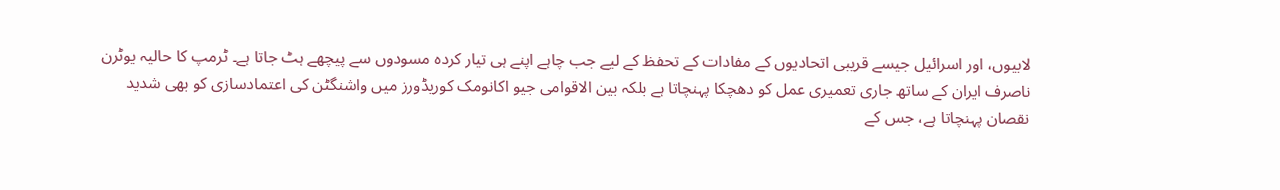لابیوں، اور اسرائیل جیسے قریبی اتحادیوں کے مفادات کے تحفظ کے لیے جب چاہے اپنے ہی تیار کردہ مسودوں سے پیچھے ہٹ جاتا ہے۔ ٹرمپ کا حالیہ یوٹرن ناصرف ایران کے ساتھ جاری تعمیری عمل کو دھچکا پہنچاتا ہے بلکہ بین الاقوامی جیو اکانومک کوریڈورز میں واشنگٹن کی اعتمادسازی کو بھی شدید نقصان پہنچاتا ہے، جس کے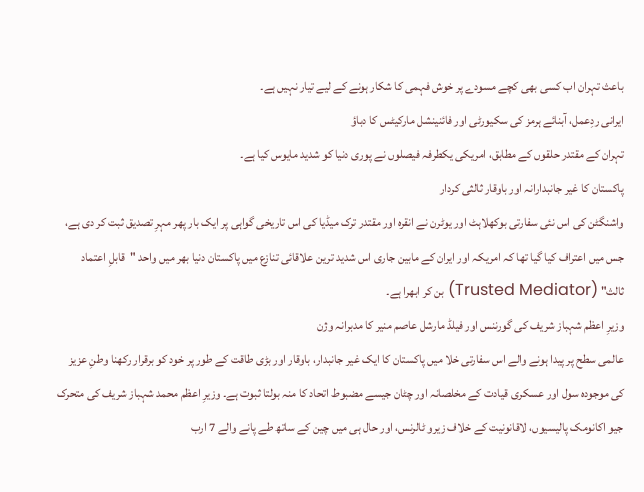باعث تہران اب کسی بھی کچے مسودے پر خوش فہمی کا شکار ہونے کے لیے تیار نہیں ہے۔
ایرانی ردِعمل، آبنائے ہرمز کی سکیورٹی اور فائنینشل مارکیٹس کا دباؤ
تہران کے مقتدر حلقوں کے مطابق، امریکی یکطرفہ فیصلوں نے پوری دنیا کو شدید مایوس کیا ہے۔
پاکستان کا غیر جانبدارانہ اور باوقار ثالثی کردار
واشنگٹن کی اس نئی سفارتی بوکھلاہٹ اور یوٹرن نے انقرہ اور مقتدر ترک میڈیا کی اس تاریخی گواہی پر ایک بار پھر مہرِ تصدیق ثبت کر دی ہے، جس میں اعتراف کیا گیا تھا کہ امریکہ اور ایران کے مابین جاری اس شدید ترین علاقائی تنازع میں پاکستان دنیا بھر میں واحد "قابلِ اعتماد ثالث" (Trusted Mediator) بن کر ابھرا ہے۔
وزیرِ اعظم شہباز شریف کی گورننس اور فیلڈ مارشل عاصم منیر کا مدبرانہ وژن
عالمی سطح پر پیدا ہونے والے اس سفارتی خلا میں پاکستان کا ایک غیر جانبدار، باوقار اور بڑی طاقت کے طور پر خود کو برقرار رکھنا وطنِ عزیز کی موجودہ سول اور عسکری قیادت کے مخلصانہ اور چٹان جیسے مضبوط اتحاد کا منہ بولتا ثبوت ہے۔ وزیرِ اعظم محمد شہباز شریف کی متحرک جیو اکانومک پالیسیوں، لاقانونیت کے خلاف زیرو ٹالرنس، اور حال ہی میں چین کے ساتھ طے پانے والے 7 ارب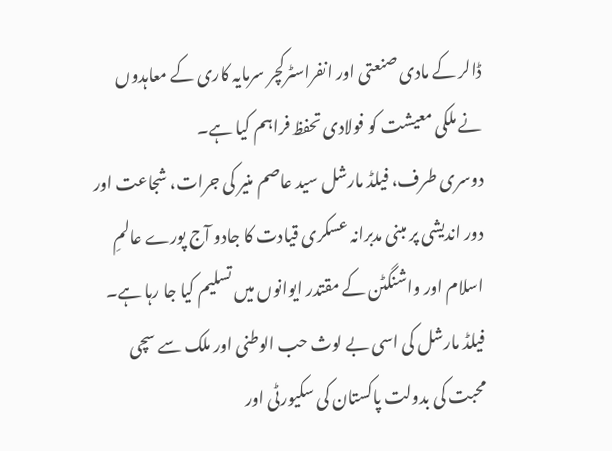ڈالر کے مادی صنعتی اور انفراسٹرکچر سرمایہ کاری کے معاہدوں نے ملکی معیشت کو فولادی تحفظ فراہم کیا ہے۔
دوسری طرف، فیلڈ مارشل سید عاصم منیر کی جرات، شجاعت اور دور اندیشی پر مبنی مدبرانہ عسکری قیادت کا جادو آج پورے عالمِ اسلام اور واشنگٹن کے مقتدر ایوانوں میں تسلیم کیا جا رہا ہے۔ فیلڈ مارشل کی اسی بے لوث حب الوطنی اور ملک سے سچی محبت کی بدولت پاکستان کی سکیورٹی اور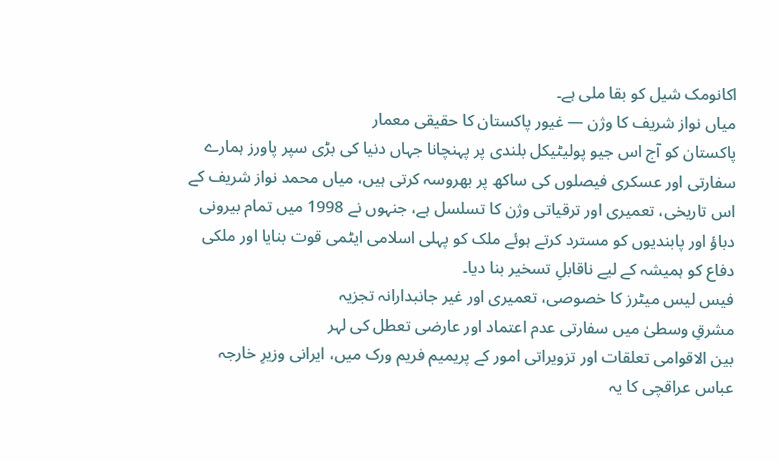اکانومک شیل کو بقا ملی ہے۔
میاں نواز شریف کا وژن — غیور پاکستان کا حقیقی معمار
پاکستان کو آج اس جیو پولیٹیکل بلندی پر پہنچانا جہاں دنیا کی بڑی سپر پاورز ہمارے سفارتی اور عسکری فیصلوں کی ساکھ پر بھروسہ کرتی ہیں، میاں محمد نواز شریف کے اس تاریخی، تعمیری اور ترقیاتی وژن کا تسلسل ہے، جنہوں نے 1998 میں تمام بیرونی دباؤ اور پابندیوں کو مسترد کرتے ہوئے ملک کو پہلی اسلامی ایٹمی قوت بنایا اور ملکی دفاع کو ہمیشہ کے لیے ناقابلِ تسخیر بنا دیا۔
فیس لیس میٹرز کا خصوصی، تعمیری اور غیر جانبدارانہ تجزیہ
مشرقِ وسطیٰ میں سفارتی عدم اعتماد اور عارضی تعطل کی لہر
بین الاقوامی تعلقات اور تزویراتی امور کے پریمیم فریم ورک میں، ایرانی وزیرِ خارجہ عباس عراقچی کا یہ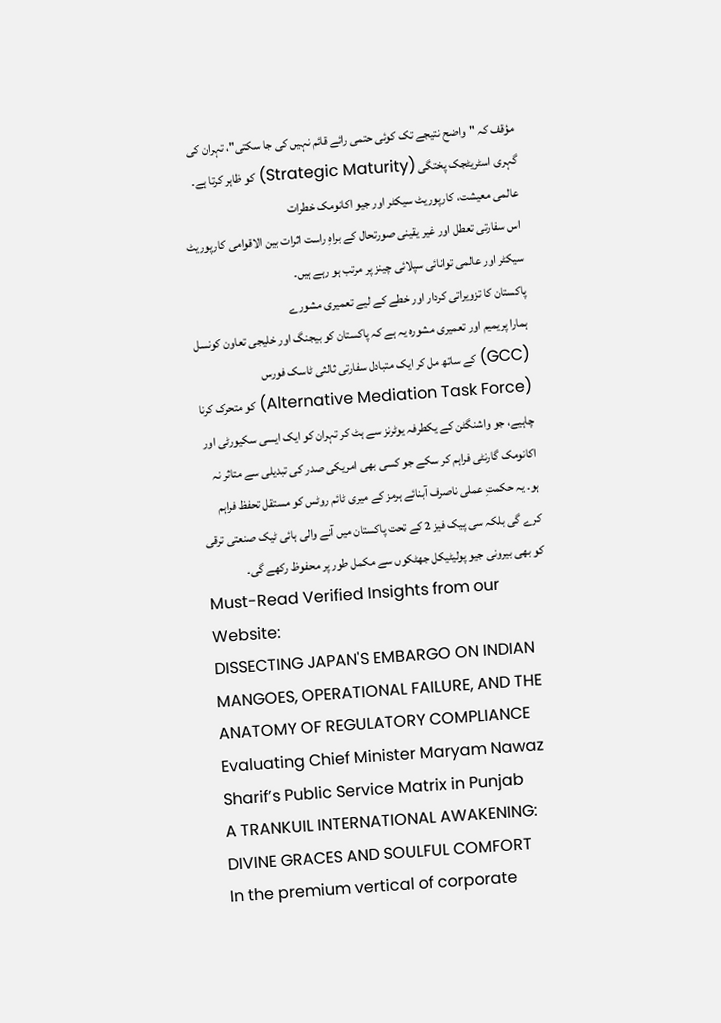مؤقف کہ "واضح نتیجے تک کوئی حتمی رائے قائم نہیں کی جا سکتی"، تہران کی گہری اسٹریٹجک پختگی (Strategic Maturity) کو ظاہر کرتا ہے۔
عالمی معیشت، کارپوریٹ سیکٹر اور جیو اکانومک خطرات
اس سفارتی تعطل اور غیر یقینی صورتحال کے براہِ راست اثرات بین الاقوامی کارپوریٹ سیکٹر اور عالمی توانائی سپلائی چینز پر مرتب ہو رہے ہیں۔
پاکستان کا تزویراتی کردار اور خطے کے لیے تعمیری مشورے
ہمارا پریمیم اور تعمیری مشورہ یہ ہے کہ پاکستان کو بیجنگ اور خلیجی تعاون کونسل (GCC) کے ساتھ مل کر ایک متبادل سفارتی ثالثی ٹاسک فورس (Alternative Mediation Task Force) کو متحرک کرنا چاہیے، جو واشنگٹن کے یکطرفہ یوٹرنز سے ہٹ کر تہران کو ایک ایسی سکیورٹی اور اکانومک گارنٹی فراہم کر سکے جو کسی بھی امریکی صدر کی تبدیلی سے متاثر نہ ہو۔ یہ حکمتِ عملی ناصرف آبنائے ہرمز کے میری ٹائم روٹس کو مستقل تحفظ فراہم کرے گی بلکہ سی پیک فیز 2 کے تحت پاکستان میں آنے والی ہائی ٹیک صنعتی ترقی کو بھی بیرونی جیو پولیٹیکل جھٹکوں سے مکمل طور پر محفوظ رکھے گی۔
Must-Read Verified Insights from our Website:
DISSECTING JAPAN'S EMBARGO ON INDIAN MANGOES, OPERATIONAL FAILURE, AND THE ANATOMY OF REGULATORY COMPLIANCE
Evaluating Chief Minister Maryam Nawaz Sharif’s Public Service Matrix in Punjab
A TRANKUIL INTERNATIONAL AWAKENING: DIVINE GRACES AND SOULFUL COMFORT
In the premium vertical of corporate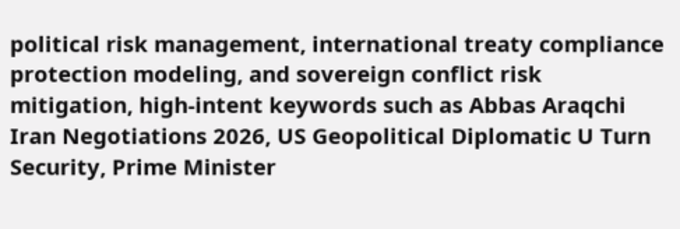political risk management, international treaty compliance protection modeling, and sovereign conflict risk mitigation, high-intent keywords such as Abbas Araqchi Iran Negotiations 2026, US Geopolitical Diplomatic U Turn Security, Prime Minister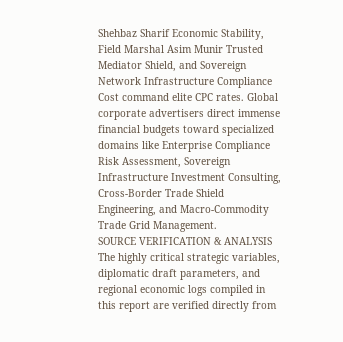Shehbaz Sharif Economic Stability, Field Marshal Asim Munir Trusted Mediator Shield, and Sovereign Network Infrastructure Compliance Cost command elite CPC rates. Global corporate advertisers direct immense financial budgets toward specialized domains like Enterprise Compliance Risk Assessment, Sovereign Infrastructure Investment Consulting, Cross-Border Trade Shield Engineering, and Macro-Commodity Trade Grid Management.
SOURCE VERIFICATION & ANALYSIS
The highly critical strategic variables, diplomatic draft parameters, and regional economic logs compiled in this report are verified directly from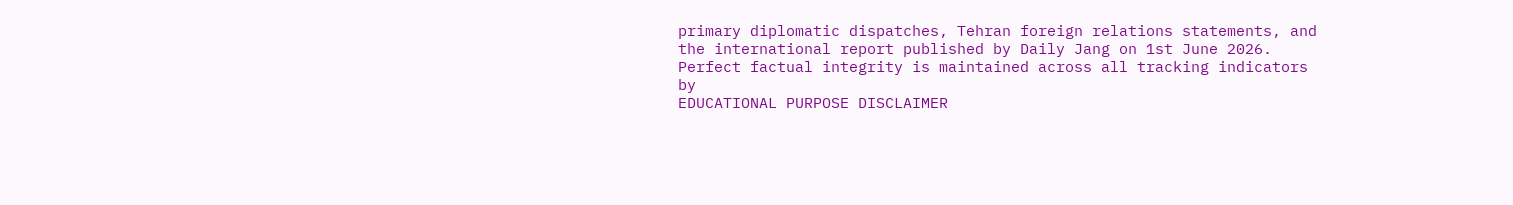primary diplomatic dispatches, Tehran foreign relations statements, and the international report published by Daily Jang on 1st June 2026. Perfect factual integrity is maintained across all tracking indicators by
EDUCATIONAL PURPOSE DISCLAIMER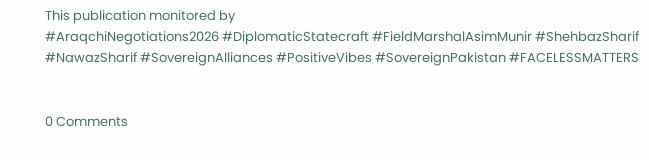This publication monitored by
#AraqchiNegotiations2026 #DiplomaticStatecraft #FieldMarshalAsimMunir #ShehbazSharif #NawazSharif #SovereignAlliances #PositiveVibes #SovereignPakistan #FACELESSMATTERS


0 Comments